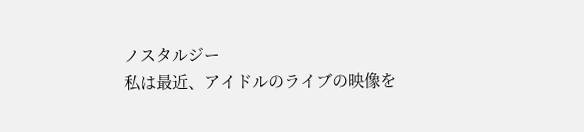ノスタルジー
私は最近、アイドルのライブの映像を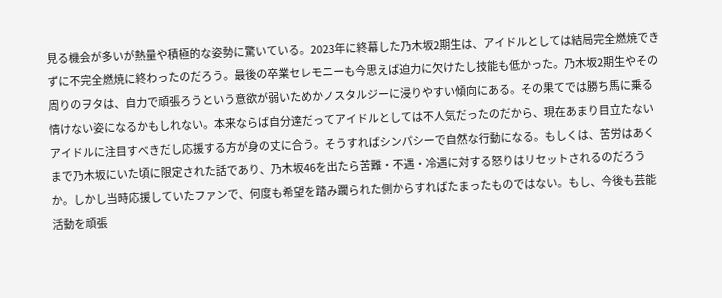見る機会が多いが熱量や積極的な姿勢に驚いている。2023年に終幕した乃木坂2期生は、アイドルとしては結局完全燃焼できずに不完全燃焼に終わったのだろう。最後の卒業セレモニーも今思えば迫力に欠けたし技能も低かった。乃木坂2期生やその周りのヲタは、自力で頑張ろうという意欲が弱いためかノスタルジーに浸りやすい傾向にある。その果てでは勝ち馬に乗る情けない姿になるかもしれない。本来ならば自分達だってアイドルとしては不人気だったのだから、現在あまり目立たないアイドルに注目すべきだし応援する方が身の丈に合う。そうすればシンパシーで自然な行動になる。もしくは、苦労はあくまで乃木坂にいた頃に限定された話であり、乃木坂46を出たら苦難・不遇・冷遇に対する怒りはリセットされるのだろうか。しかし当時応援していたファンで、何度も希望を踏み躙られた側からすればたまったものではない。もし、今後も芸能活動を頑張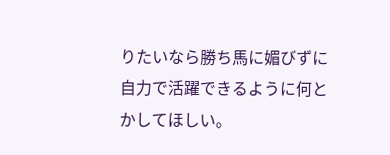りたいなら勝ち馬に媚びずに自力で活躍できるように何とかしてほしい。